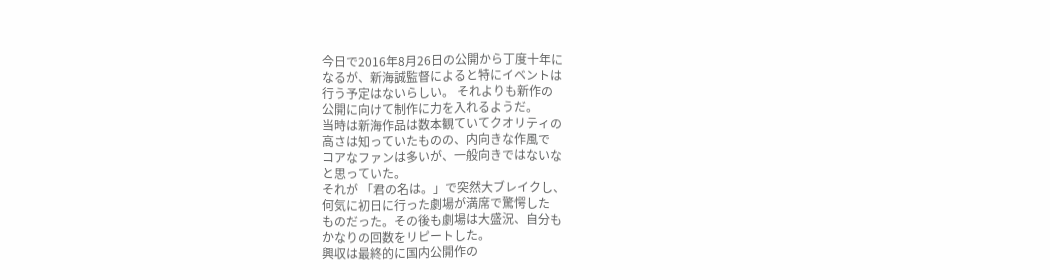今日で2016年8月26日の公開から丁度十年に
なるが、新海誠監督によると特にイベントは
行う予定はないらしい。 それよりも新作の
公開に向けて制作に力を入れるようだ。
当時は新海作品は数本観ていてクオリティの
高さは知っていたものの、内向きな作風で
コアなファンは多いが、一般向きではないな
と思っていた。
それが 「君の名は。」で突然大ブレイクし、
何気に初日に行った劇場が満席で驚愕した
ものだった。その後も劇場は大盛況、自分も
かなりの回数をリピートした。
興収は最終的に国内公開作の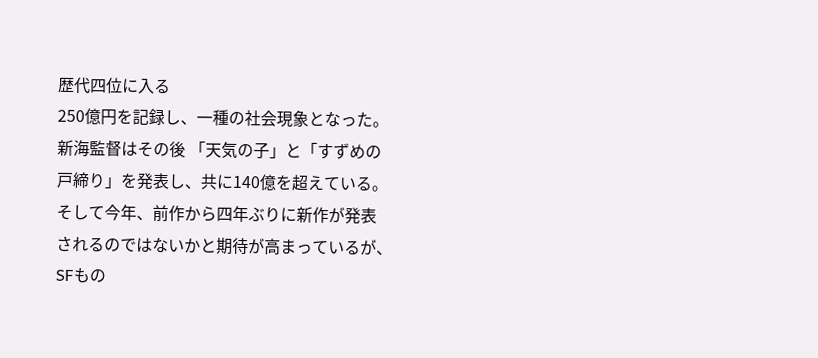歴代四位に入る
250億円を記録し、一種の社会現象となった。
新海監督はその後 「天気の子」と「すずめの
戸締り」を発表し、共に140億を超えている。
そして今年、前作から四年ぶりに新作が発表
されるのではないかと期待が高まっているが、
SFもの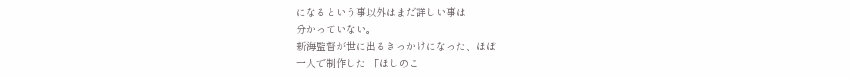になるという事以外はまだ詳しい事は
分かっていない。
新海監督が世に出るきっかけになった、ほぼ
一人で制作した 「ほしのこ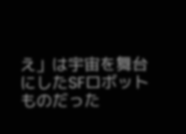え」は宇宙を舞台
にしたSFロボットものだった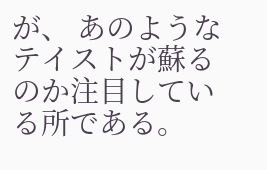が、 あのような
テイストが蘇るのか注目している所である。